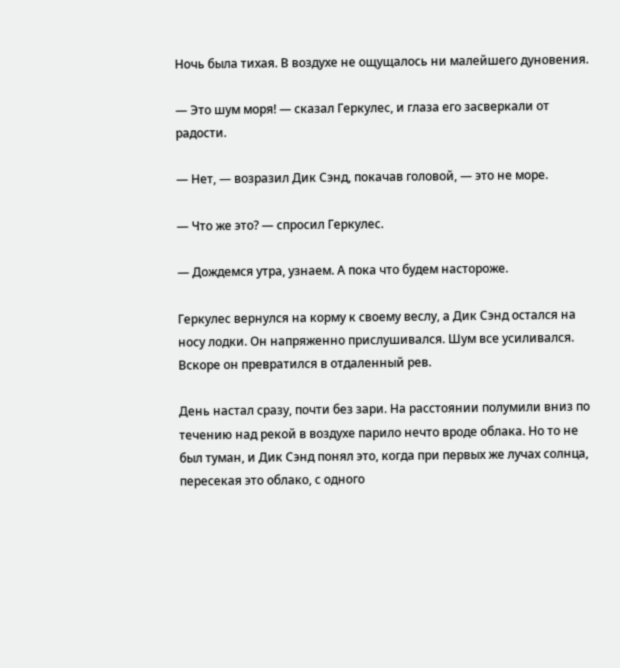Ночь была тихая. В воздухе не ощущалось ни малейшего дуновения.

— Это шум моря! — сказал Геркулес, и глаза его засверкали от радости.

— Нет, — возразил Дик Сэнд, покачав головой, — это не море.

— Что же это? — спросил Геркулес.

— Дождемся утра, узнаем. А пока что будем настороже.

Геркулес вернулся на корму к своему веслу, а Дик Сэнд остался на носу лодки. Он напряженно прислушивался. Шум все усиливался. Вскоре он превратился в отдаленный рев.

День настал сразу, почти без зари. На расстоянии полумили вниз по течению над рекой в воздухе парило нечто вроде облака. Но то не был туман, и Дик Сэнд понял это, когда при первых же лучах солнца, пересекая это облако, с одного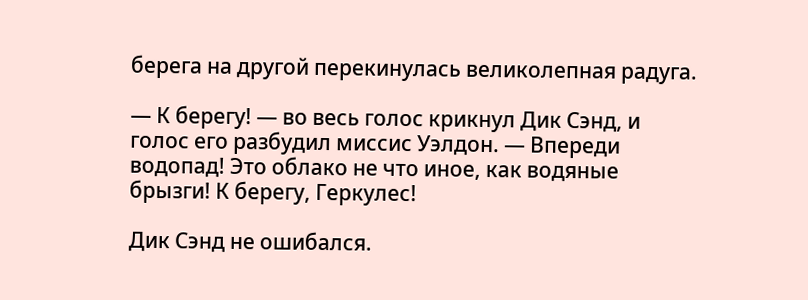берега на другой перекинулась великолепная радуга.

— К берегу! — во весь голос крикнул Дик Сэнд, и голос его разбудил миссис Уэлдон. — Впереди водопад! Это облако не что иное, как водяные брызги! К берегу, Геркулес!

Дик Сэнд не ошибался.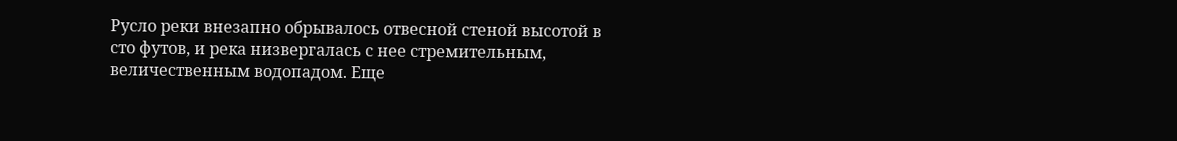Русло реки внезапно обрывалось отвесной стеной высотой в сто футов, и река низвергалась с нее стремительным, величественным водопадом. Еще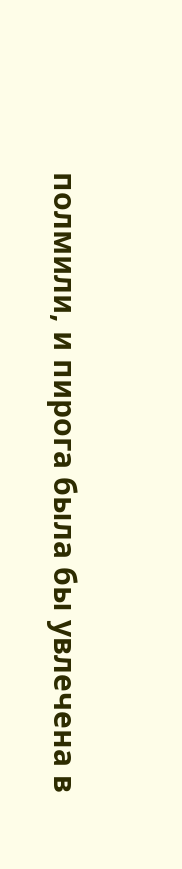полмили, и пирога была бы увлечена в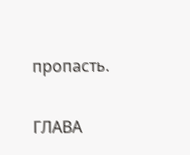пропасть.

ГЛАВА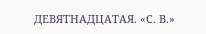ДЕВЯТНАДЦАТАЯ. «С. В.»